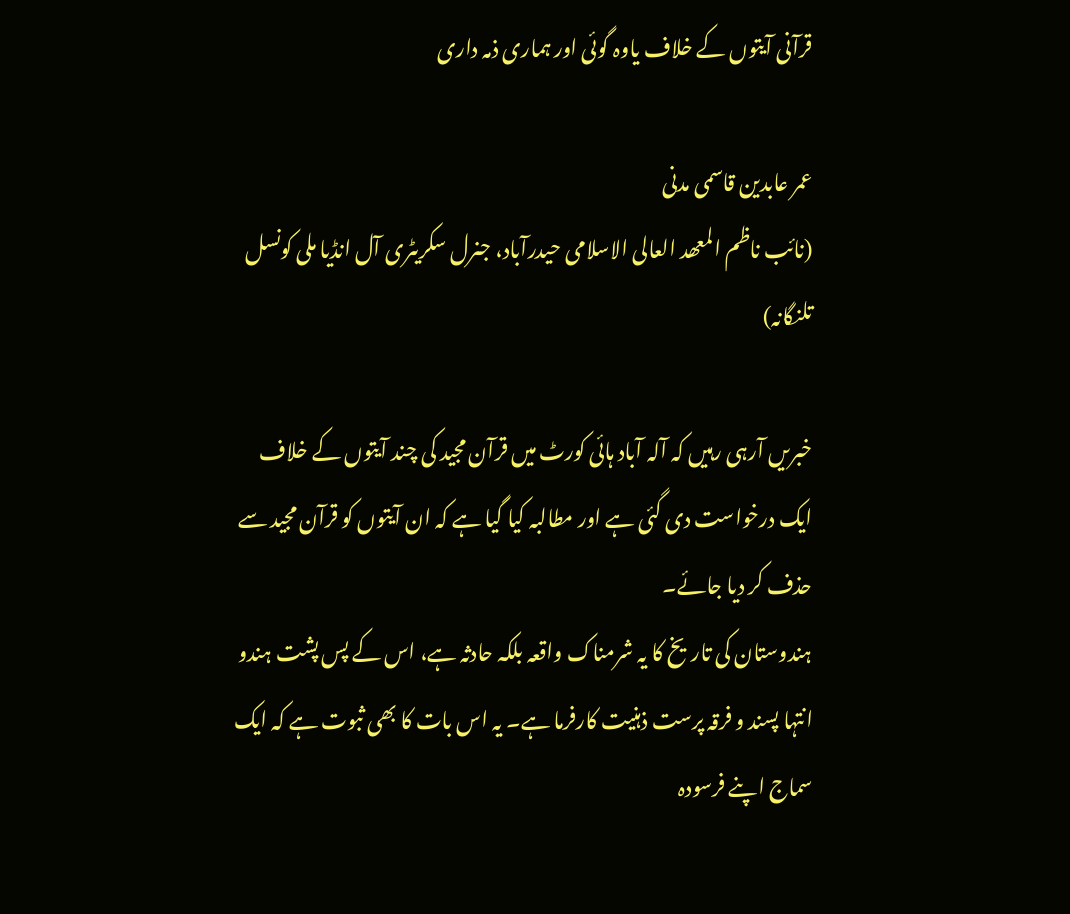قرآنی آیتوں کے خلاف یاوہ گوئی اور ہماری ذمہ داری

عمر عابدین قاسمی مدنی
(نائب ناظم المعھد العالی الاسلامی حیدرآباد، جنرل سکریٹری آل انڈیا ملی کونسل تلنگانہ)

خبریں آرہی رہیں کہ آلہ آباد ہائی کورٹ میں قرآن مجید کی چند آیتوں کے خلاف ایک درخواست دی گئی ہے اور مطالبہ کیا گیا ہے کہ ان آیتوں کو قرآن مجید سے حذف کر دیا جائے۔
ہندوستان کی تاریخ کا یہ شرمناک واقعہ بلکہ حادثہ ہے، اس کے پس پشت ہندو انتہا پسند و فرقہ پرست ذہنیت کارفرما ہے۔ یہ اس بات کا بھی ثبوت ہے کہ ایک سماج اپنے فرسودہ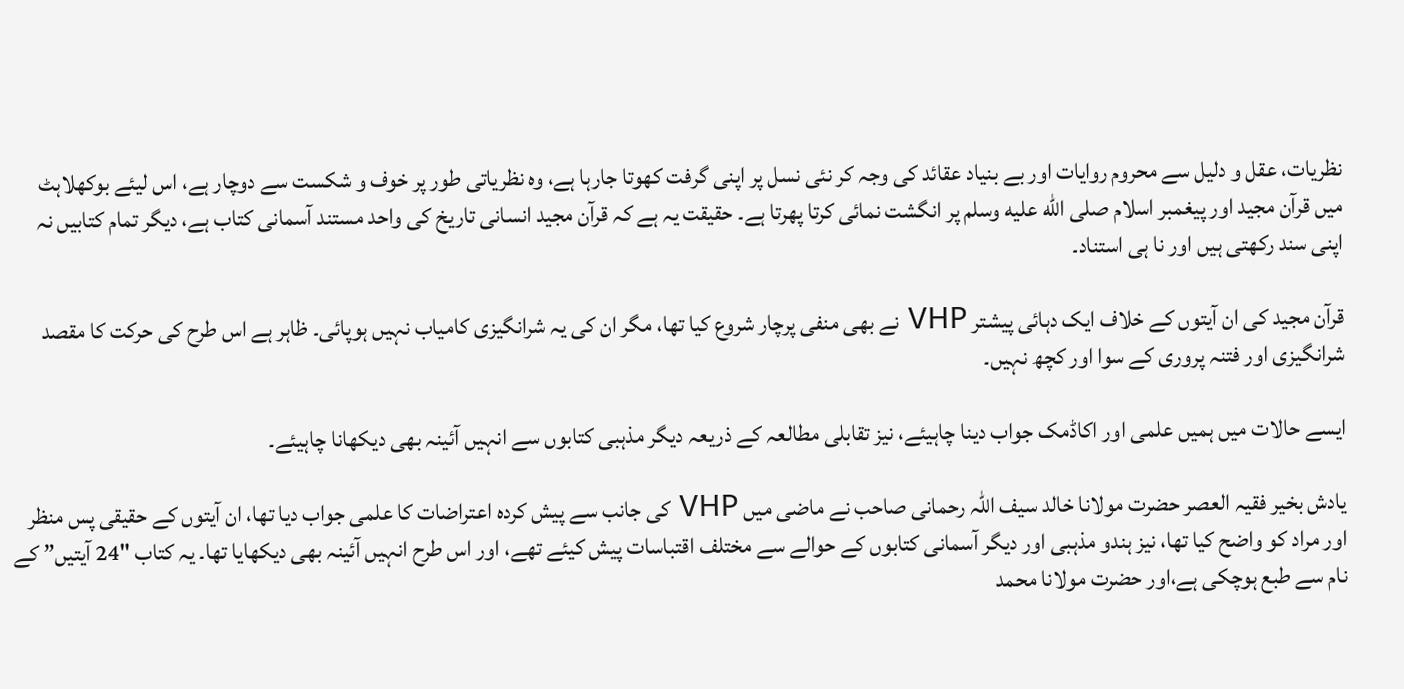نظریات، عقل و دلیل سے محروم روایات اور بے بنیاد عقائد کی وجہ کر نئی نسل پر اپنی گرفت کھوتا جارہا ہے، وہ نظریاتی طور پر خوف و شکست سے دوچار ہے، اس لیئے بوکھلاہٹ میں قرآن مجید اور پیغمبر اسلام صلى الله عليه وسلم پر انگشت نمائی کرتا پھرتا ہے۔ حقیقت یہ ہے کہ قرآن مجید انسانی تاریخ کی واحد مستند آسمانی کتاب ہے، دیگر تمام کتابیں نہ اپنی سند رکھتی ہیں اور نا ہی استناد۔

قرآن مجید کی ان آیتوں کے خلاف ایک دہائی پیشتر VHP نے بھی منفی پرچار شروع کیا تھا، مگر ان کی یہ شرانگیزی کامیاب نہیں ہوپائی۔ ظاہر ہے اس طرح کی حرکت کا مقصد شرانگیزی اور فتنہ پروری کے سوا اور کچھ نہیں۔

ایسے حالات میں ہمیں علمی اور اکاڈمک جواب دینا چاہیئے، نیز تقابلی مطالعہ کے ذریعہ دیگر مذہبی کتابوں سے انہیں آئینہ بھی دیکھانا چاہیئے۔

یادش بخیر فقیہ العصر حضرت مولانا خالد سیف اللہ رحمانی صاحب نے ماضی میں VHP کی جانب سے پیش کردہ اعتراضات کا علمی جواب دیا تھا، ان آیتوں کے حقیقی پس منظر اور مراد کو واضح کیا تھا، نیز ہندو مذہبی اور دیگر آسمانی کتابوں کے حوالے سے مختلف اقتباسات پیش کیئے تھے، اور اس طرح انہیں آئینہ بھی دیکھایا تھا۔ یہ کتاب "24 آیتیں” کے نام سے طبع ہوچکی ہے،اور حضرت مولانا محمد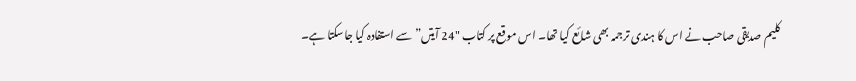کلیم صدیقی صاحب نے اس کا ہندی ترجمہ بھی شائع کیا تھا۔ اس موقع پر کتاب "24 آیتں” سے استفادہ کیا جاسکتا ہے۔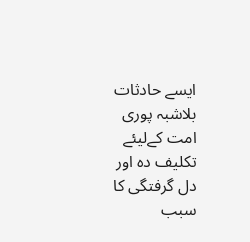ایسے حادثات بلاشبہ پوری امت کےلیئے تکلیف دہ اور دل گرفتگی کا سبب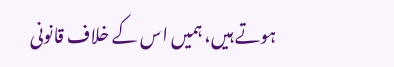ہوتے ہیں، ہمیں اس کے خلاف قانونی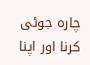چارہ جوئی کرنا اور اپنا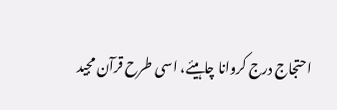احتجاج درج کروانا چاہیئے، اسی طرح قرآن مجید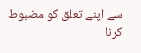سے اپنے تعلق کو مضبوط کرنا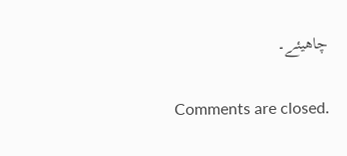چاھیئے۔

Comments are closed.